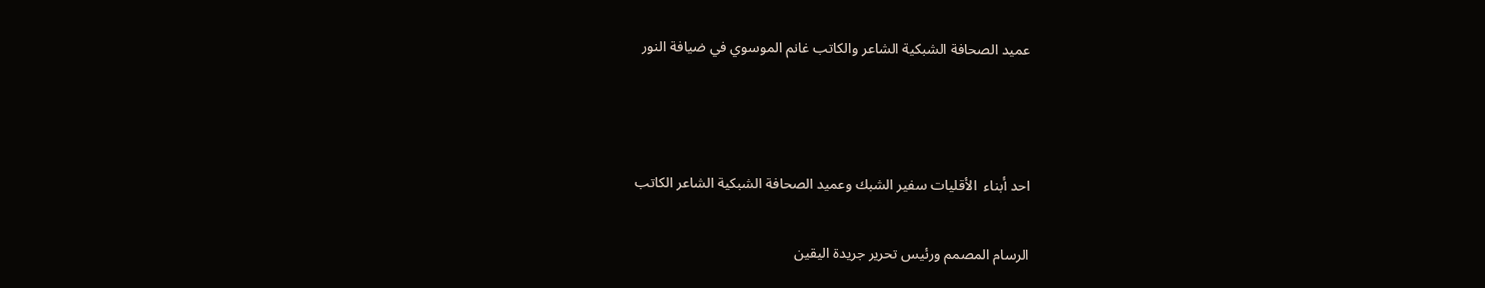عميد الصحافة الشبكية الشاعر والكاتب غانم الموسوي في ضيافة النور



احد أبناء  الأقليات سفير الشبك وعميد الصحافة الشبكية الشاعر الكاتب

الرسام المصمم ورئيس تحرير جريدة اليقين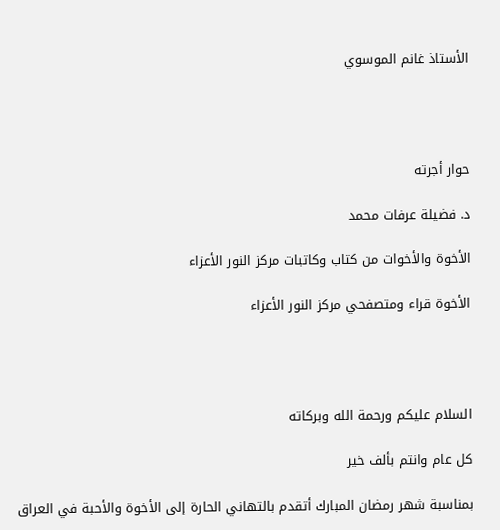الأستاذ غانم الموسوي




حوار أجرته

د. فضيلة عرفات محمد

الأخوة والأخوات من كتاب وكاتبات مركز النور الأعزاء

الأخوة قراء ومتصفحي مركز النور الأعزاء




السلام عليكم ورحمة الله وبركاته

كل عام وانتم بألف خير

بمناسبة شهر رمضان المبارك أتقدم بالتهاني الحارة إلى الأخوة والأحبة في العراق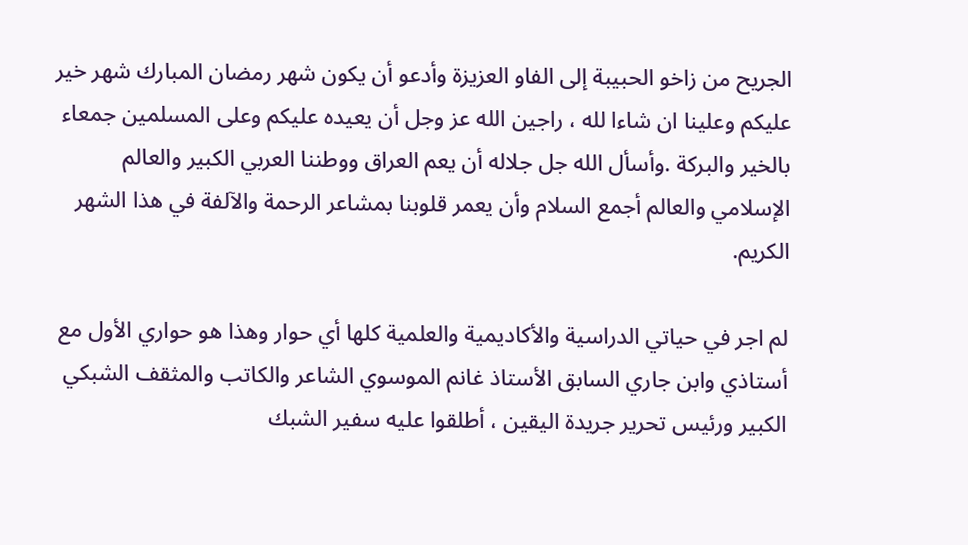الجريح من زاخو الحبيبة إلى الفاو العزيزة وأدعو أن يكون شهر رمضان المبارك شهر خير عليكم وعلينا ان شاءا لله ، راجين الله عز وجل أن يعيده عليكم وعلى المسلمين جمعاء بالخير والبركة .وأسأل الله جل جلاله أن يعم العراق ووطننا العربي الكبير والعالم الإسلامي والعالم أجمع السلام وأن يعمر قلوبنا بمشاعر الرحمة والآلفة في هذا الشهر الكريم.

لم اجر في حياتي الدراسية والأكاديمية والعلمية كلها أي حوار وهذا هو حواري الأول مع أستاذي وابن جاري السابق الأستاذ غانم الموسوي الشاعر والكاتب والمثقف الشبكي الكبير ورئيس تحرير جريدة اليقين ، أطلقوا عليه سفير الشبك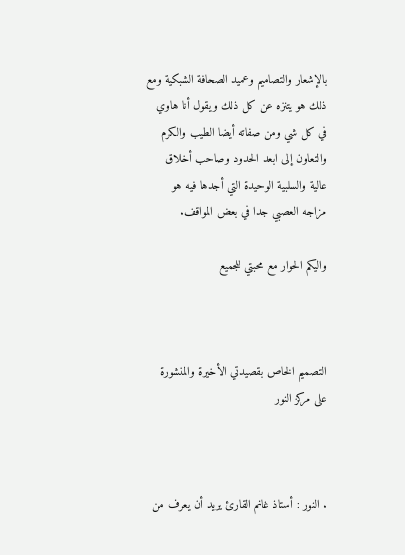بالإشعار والتصاميم وعميد الصحافة الشبكية ومع ذلك هو يتنزه عن كل ذلك ويقول أنا هاوي في كل شي ومن صفاته أيضا الطيب والكرم والتعاون إلى ابعد الحدود وصاحب أخلاق عالية والسلبية الوحيدة التي أجدها فيه هو مزاجه العصبي جدا في بعض المواقف.

واليكم الحوار مع محبتي للجميع



التصميم الخاص بقصيدتي الأخيرة والمنشورة على مركز النور



. النور : أستاذ غانم القارئ يريد أن يعرف من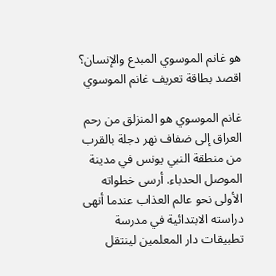هو غانم الموسوي المبدع والإنسان؟ اقصد بطاقة تعريف غانم الموسوي

غانم الموسوي هو المنزلق من رحم العراق إلى ضفاف نهر دجلة بالقرب من منطقة النبي يونس في مدينة الموصل الحدباء. أرسى خطواته الأولى نحو عالم العذاب عندما أنهى دراسته الابتدائية في مدرسة تطبيقات دار المعلمين لينتقل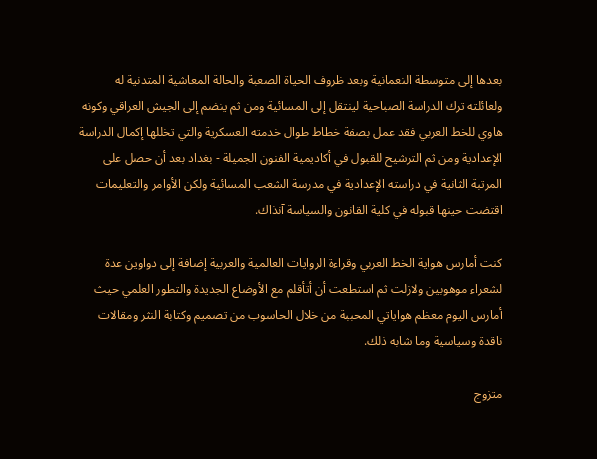بعدها إلى متوسطة النعمانية وبعد ظروف الحياة الصعبة والحالة المعاشية المتدنية له ولعائلته ترك الدراسة الصباحية لينتقل إلى المسائية ومن ثم ينضم إلى الجيش العراقي وكونه هاوي للخط العربي فقد عمل بصفة خطاط طوال خدمته العسكرية والتي تخللها إكمال الدراسة الإعدادية ومن ثم الترشيح للقبول في أكاديمية الفنون الجميلة - بغداد بعد أن حصل على المرتبة الثانية في دراسته الإعدادية في مدرسة الشعب المسائية ولكن الأوامر والتعليمات اقتضت حينها قبوله في كلية القانون والسياسة آنذاك.

كنت أمارس هواية الخط العربي وقراءة الروايات العالمية والعربية إضافة إلى دواوين عدة لشعراء موهوبين ولازلت ثم استطعت أن أتأقلم مع الأوضاع الجديدة والتطور العلمي حيث أمارس اليوم معظم هواياتي المحببة من خلال الحاسوب من تصميم وكتابة النثر ومقالات ناقدة وسياسية وما شابه ذلك.

متزوج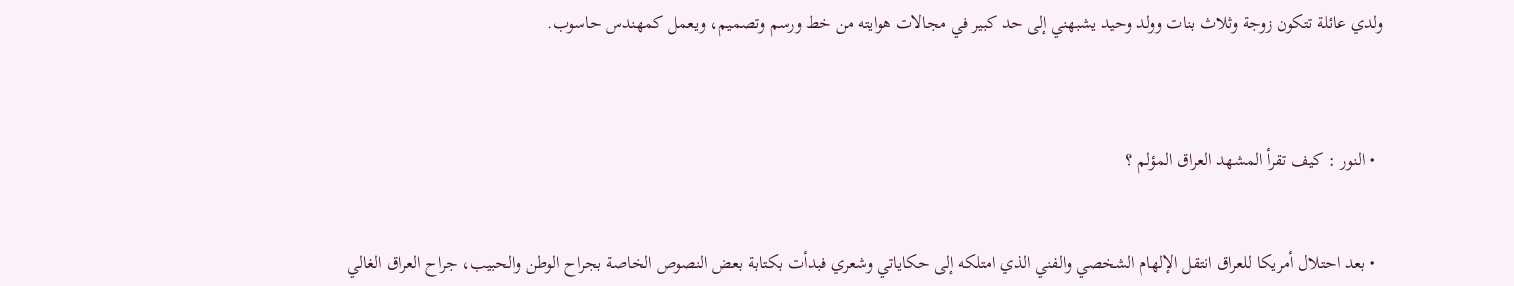ولدي عائلة تتكون زوجة وثلاث بنات وولد وحيد يشبهني إلى حد كبير في مجالات هوايته من خط ورسم وتصميم، ويعمل كمهندس حاسوب.



  • النور : كيف تقرأ المشهد العراق المؤلم ؟


  • بعد احتلال أمريكا للعراق انتقل الإلهام الشخصي والفني الذي امتلكه إلى حكاياتي وشعري فبدأت بكتابة بعض النصوص الخاصة بجراح الوطن والحبيب، جراح العراق الغالي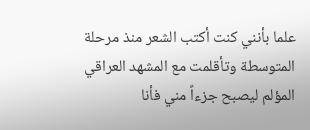علما بأنني كنت أكتب الشعر منذ مرحلة المتوسطة وتأقلمت مع المشهد العراقي المؤلم ليصبح جزءاً مني فأنا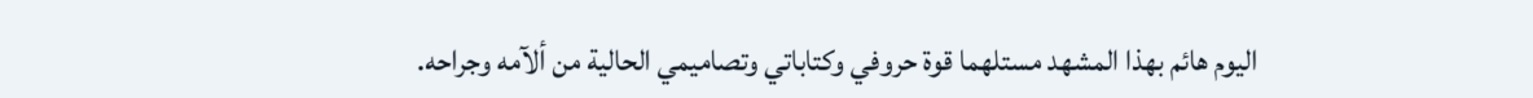اليوم هائم بهذا المشهد مستلهما قوة حروفي وكتاباتي وتصاميمي الحالية من ألآمه وجراحه.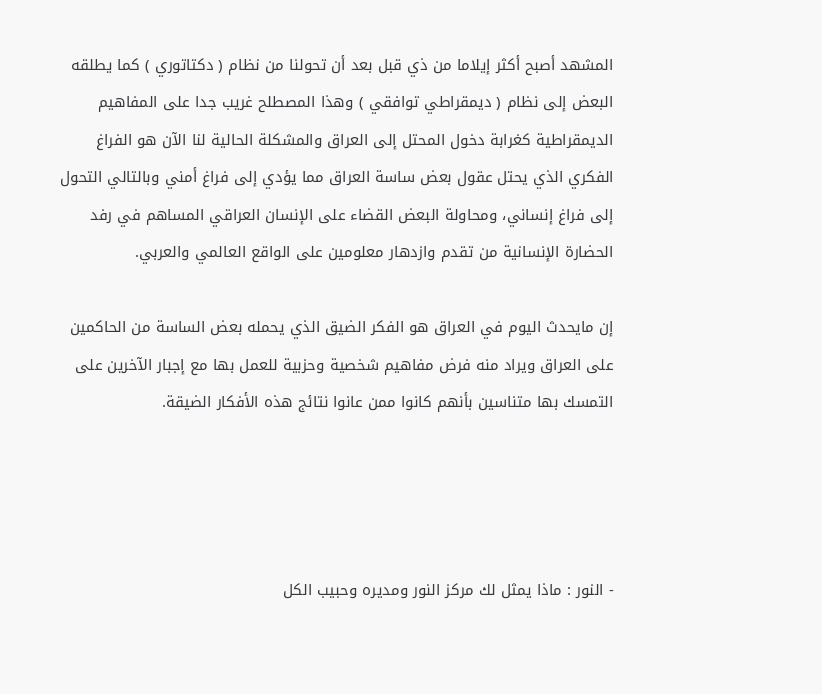المشهد أصبح أكثر إيلاما من ذي قبل بعد أن تحولنا من نظام ( دكتاتوري ) كما يطلقه البعض إلى نظام ( ديمقراطي توافقي ) وهذا المصطلح غريب جدا على المفاهيم الديمقراطية كغرابة دخول المحتل إلى العراق والمشكلة الحالية لنا الآن هو الفراغ الفكري الذي يحتل عقول بعض ساسة العراق مما يؤدي إلى فراغ أمني وبالتالي التحول إلى فراغ إنساني، ومحاولة البعض القضاء على الإنسان العراقي المساهم في رفد الحضارة الإنسانية من تقدم وازدهار معلومين على الواقع العالمي والعربي.

إن مايحدث اليوم في العراق هو الفكر الضيق الذي يحمله بعض الساسة من الحاكمين على العراق ويراد منه فرض مفاهيم شخصية وحزبية للعمل بها مع إجبار الآخرين على التمسك بها متناسين بأنهم كانوا ممن عانوا نتائج هذه الأفكار الضيقة.




- النور : ماذا يمثل لك مركز النور ومديره وحبيب الكل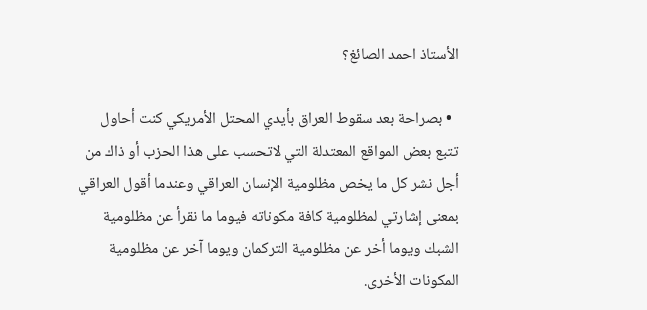الأستاذ احمد الصائغ؟

  • بصراحة بعد سقوط العراق بأيدي المحتل الأمريكي كنت أحاول تتبع بعض المواقع المعتدلة التي لاتحسب على هذا الحزب أو ذاك من أجل نشر كل ما يخص مظلومية الإنسان العراقي وعندما أقول العراقي بمعنى إشارتي لمظلومية كافة مكوناته فيوما ما نقرأ عن مظلومية الشبك ويوما أخر عن مظلومية التركمان ويوما آخر عن مظلومية المكونات الأخرى.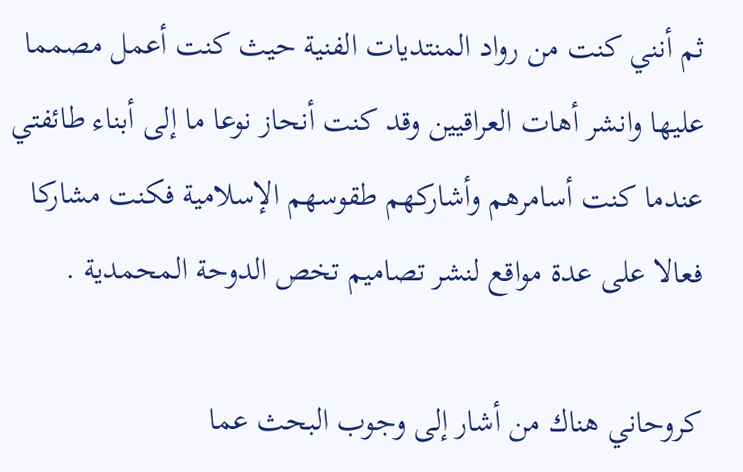ثم أنني كنت من رواد المنتديات الفنية حيث كنت أعمل مصمما عليها وانشر أهات العراقيين وقد كنت أنحاز نوعا ما إلى أبناء طائفتي عندما كنت أسامرهم وأشاركهم طقوسهم الإسلامية فكنت مشاركا فعالا على عدة مواقع لنشر تصاميم تخص الدوحة المحمدية .

كروحاني هناك من أشار إلى وجوب البحث عما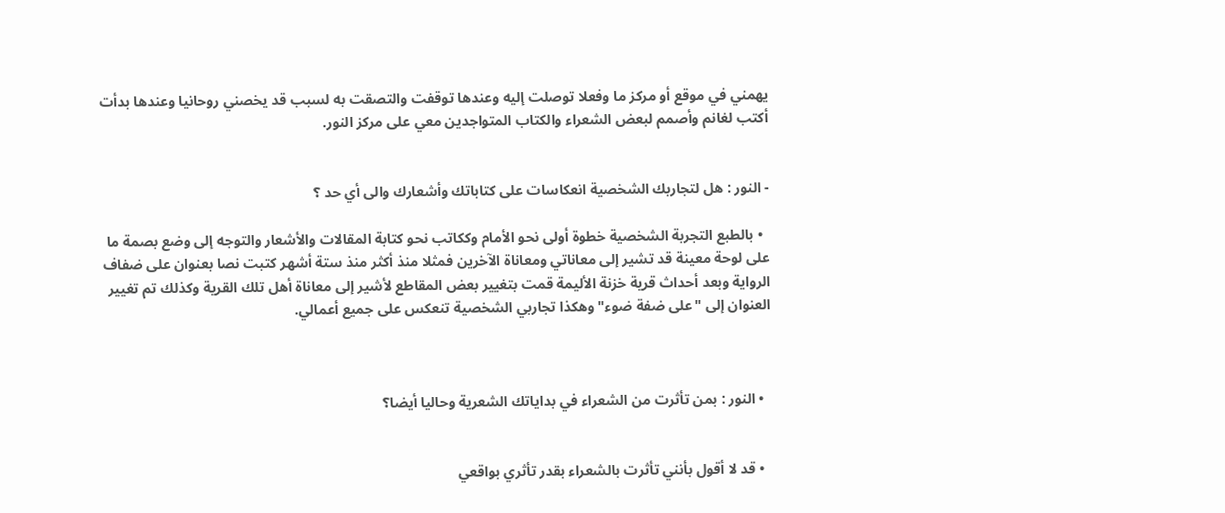يهمني في موقع أو مركز ما وفعلا توصلت إليه وعندها توقفت والتصقت به لسبب قد يخصني روحانيا وعندها بدأت أكتب لغانم وأصمم لبعض الشعراء والكتاب المتواجدين معي على مركز النور.


- النور : هل لتجاربك الشخصية انعكاسات على كتاباتك وأشعارك والى أي حد ؟

  • بالطبع التجربة الشخصية خطوة أولى نحو الأمام وككاتب نحو كتابة المقالات والأشعار والتوجه إلى وضع بصمة ما على لوحة معينة قد تشير إلى معاناتي ومعاناة الآخرين فمثلا منذ أكثر منذ ستة أشهر كتبت نصا بعنوان على ضفاف الرواية وبعد أحداث قرية خزنة الأليمة قمت بتغيير بعض المقاطع لأشير إلى معاناة أهل تلك القرية وكذلك تم تغيير العنوان إلى "على ضفة ضوء" وهكذا تجاربي الشخصية تنعكس على جميع أعمالي.



  • النور : بمن تأثرت من الشعراء في بداياتك الشعرية وحاليا أيضا؟


  • قد لا أقول بأنني تأثرت بالشعراء بقدر تأثري بواقعي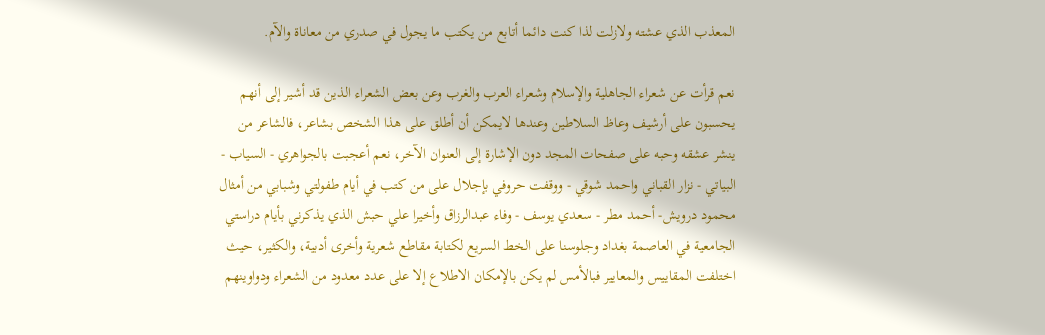المعذب الذي عشته ولازلت لذا كنت دائما أتابع من يكتب ما يجول في صدري من معاناة والآم.

نعم قرأت عن شعراء الجاهلية والإسلام وشعراء العرب والغرب وعن بعض الشعراء الذين قد أشير إلى أنهم يحسبون على أرشيف وعاظ السلاطين وعندها لايمكن أن أطلق على هذا الشخص بشاعر، فالشاعر من ينشر عشقه وحبه على صفحات المجد دون الإشارة إلى العنوان الآخر، نعم أعجبت بالجواهري - السياب - البياتي - نزار القباني واحمد شوقي - ووقفت حروفي بإجلال على من كتب في أيام طفولتي وشبابي من أمثال محمود درويش- أحمد مطر - سعدي يوسف - وفاء عبدالرزاق وأخيرا علي حبش الذي يذكرني بأيام دراستي الجامعية في العاصمة بغداد وجلوسنا على الخط السريع لكتابة مقاطع شعرية وأخرى أدبية، والكثير، حيث اختلفت المقاييس والمعايير فبالأمس لم يكن بالإمكان الاطلاع إلا على عدد معدود من الشعراء ودواوينهم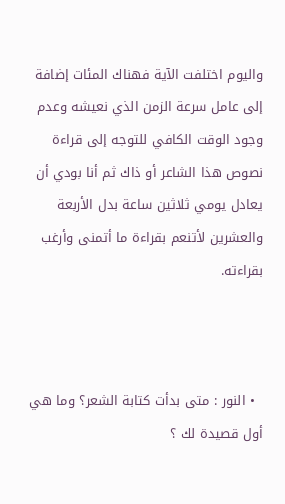واليوم اختلفت الآية فهناك المئات إضافة إلى عامل سرعة الزمن الذي نعيشه وعدم وجود الوقت الكافي للتوجه إلى قراءة نصوص هذا الشاعر أو ذاك ثم أنا بودي أن يعادل يومي ثلاثين ساعة بدل الأربعة والعشرين لأتنعم بقراءة ما أتمنى وأرغب بقراءته.



  • النور : متى بدأت كتابة الشعر؟ وما هي أول قصيدة لك ؟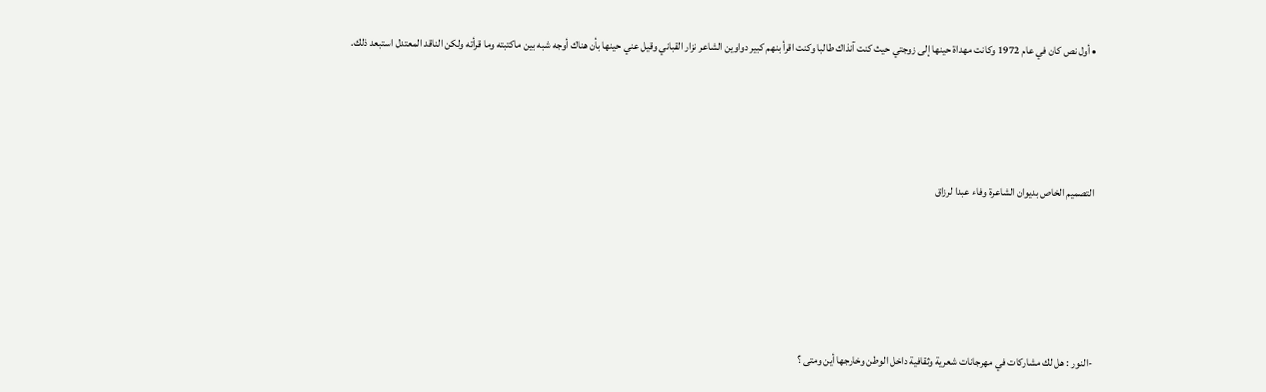• أول نص كان في عام 1972 وكانت مهداة حينها إلى زوجتي حيث كنت آنذاك طالبا وكنت اقرأ بنهم كبير دواوين الشاعر نزار القباني وقيل عني حينها بأن هناك أوجه شبه بين ماكتبته وما قرأته ولكن الناقد المعتدل استبعد ذلك.




التصميم الخاص بديوان الشاعرة وفاء عبدا لرزاق





-النور : هل لك مشاركات في مهرجانات شعرية وثقافية داخل الوطن وخارجها أين ومتى ؟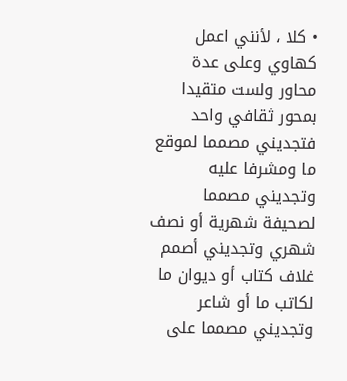• كلا ، لأنني اعمل كهاوي وعلى عدة محاور ولست متقيدا بمحور ثقافي واحد فتجديني مصمما لموقع ما ومشرفا عليه وتجديني مصمما لصحيفة شهرية أو نصف شهري وتجديني أصمم غلاف كتاب أو ديوان ما لكاتب ما أو شاعر وتجديني مصمما على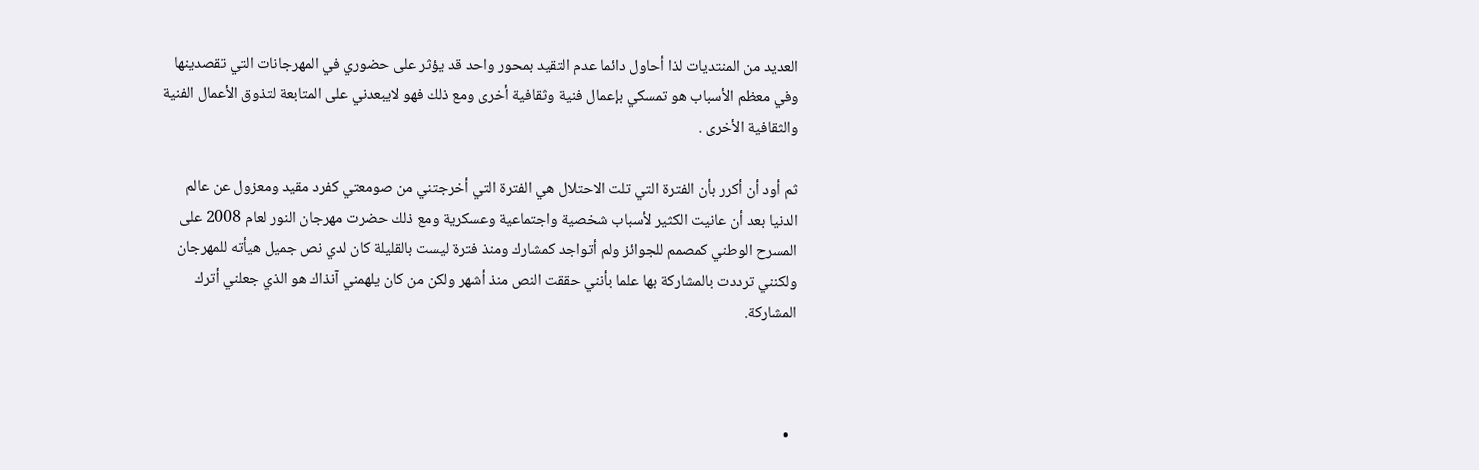العديد من المنتديات لذا أحاول دائما عدم التقيد بمحور واحد قد يؤثر على حضوري في المهرجانات التي تقصدينها وفي معظم الأسباب هو تمسكي بإعمال فنية وثقافية أخرى ومع ذلك فهو لايبعدني على المتابعة لتذوق الأعمال الفنية والثقافية الأخرى .

ثم أود أن أكرر بأن الفترة التي تلت الاحتلال هي الفترة التي أخرجتني من صومعتي كفرد مقيد ومعزول عن عالم الدنيا بعد أن عانيت الكثير لأسباب شخصية واجتماعية وعسكرية ومع ذلك حضرت مهرجان النور لعام 2008 على المسرح الوطني كمصمم للجوائز ولم أتواجد كمشارك ومنذ فترة ليست بالقليلة كان لدي نص جميل هيأته للمهرجان ولكنني ترددت بالمشاركة بها علما بأنني حققت النص منذ أشهر ولكن من كان يلهمني آنذاك هو الذي جعلني أترك المشاركة.



  •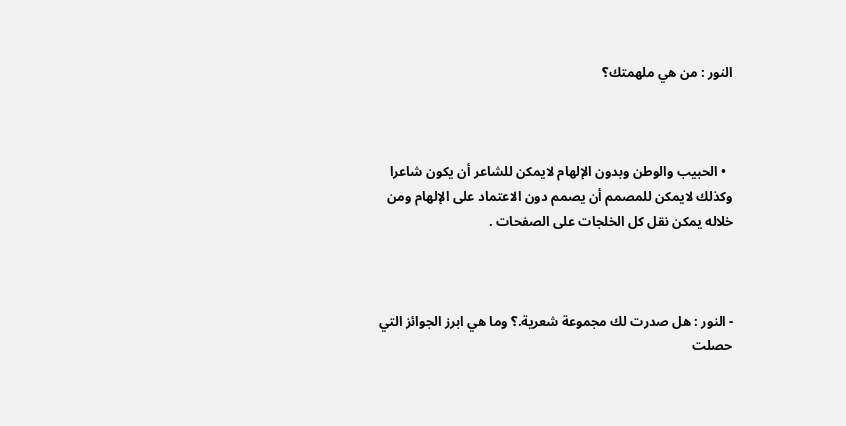النور : من هي ملهمتك؟



  • الحبيب والوطن وبدون الإلهام لايمكن للشاعر أن يكون شاعرا وكذلك لايمكن للمصمم أن يصمم دون الاعتماد على الإلهام ومن خلاله يمكن نقل كل الخلجات على الصفحات .



- النور : هل صدرت لك مجموعة شعرية.؟ وما هي ابرز الجوائز التي حصلت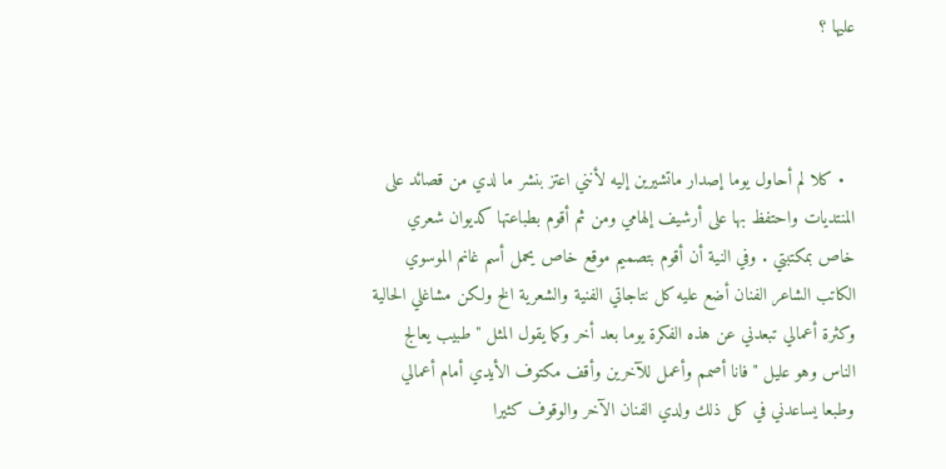عليها ؟



  • كلا لم أحاول يوما إصدار ماتشيرين إليه لأنني اعتز بنشر ما لدي من قصائد على المنتديات واحتفظ بها على أرشيف إلهامي ومن ثم أقوم بطباعتها كديوان شعري خاص بمكتبتي . وفي النية أن أقوم بتصميم موقع خاص يحمل أسم غانم الموسوي الكاتب الشاعر الفنان أضع عليه كل نتاجاتي الفنية والشعرية الخ ولكن مشاغلي الحالية وكثرة أعمالي تبعدني عن هذه الفكرة يوما بعد أخر وكما يقول المثل " طبيب يعالج الناس وهو عليل " فانا أصمم وأعمل للآخرين وأقف مكتوف الأيدي أمام أعمالي وطبعا يساعدني في كل ذلك ولدي الفنان الآخر والوقوف كثيرا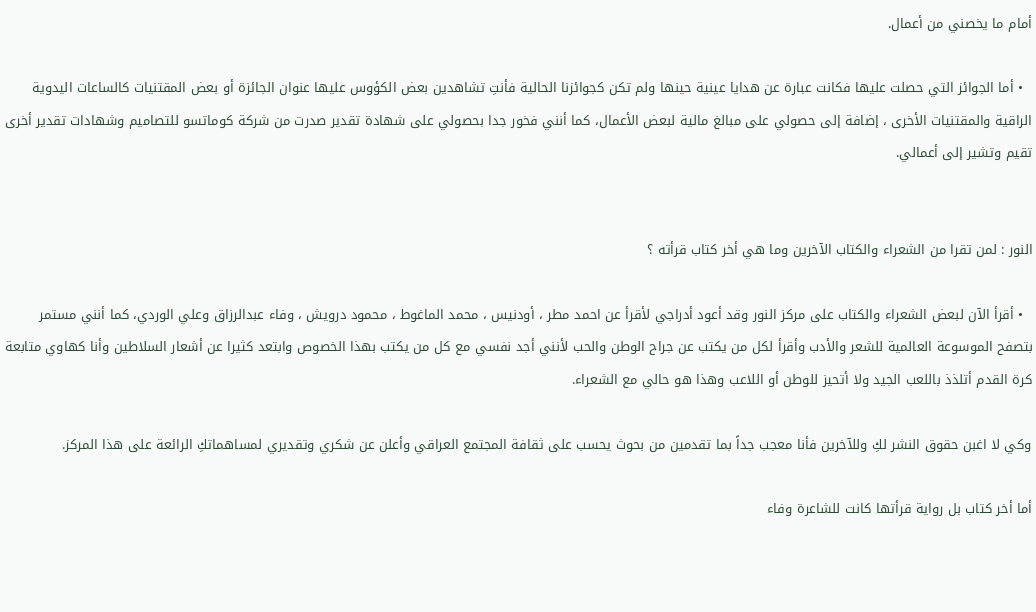أمام ما يخصني من أعمال.

  • أما الجوائز التي حصلت عليها فكانت عبارة عن هدايا عينية حينها ولم تكن كجوائزنا الحالية فأنتِ تشاهدين بعض الكؤوس عليها عنوان الجائزة أو بعض المقتنيات كالساعات اليدوية الراقية والمقتنيات الأخرى ، إضافة إلى حصولي على مبالغ مالية لبعض الأعمال، كما أنني فخور جدا بحصولي على شهادة تقدير صدرت من شركة كوماتسو للتصاميم وشهادات تقدير أخرى تقيم وتشير إلى أعمالي.


النور : لمن تقرا من الشعراء والكتاب الآخرين وما هي أخر كتاب قرأته ؟

  • أقرأ الآن لبعض الشعراء والكتاب على مركز النور وقد أعود أدراجي لأقرأ عن احمد مطر ، أودنيس ، محمد الماغوط ، محمود درويش ، وفاء عبدالرزاق وعلي الوردي، كما أنني مستمر بتصفح الموسوعة العالمية للشعر والأدب وأقرأ لكل من يكتب عن جراح الوطن والحب لأنني أجد نفسي مع كل من يكتب بهذا الخصوص وابتعد كثيرا عن أشعار السلاطين وأنا كهاوي متابعة كرة القدم أتلذذ باللعب الجيد ولا أتحيز للوطن أو اللاعب وهذا هو حالي مع الشعراء.

وكي لا اغبن حقوق النشر لكِ وللآخرين فأنا معجب جداً بما تقدمين من بحوث يحسب على ثقافة المجتمع العراقي وأعلن عن شكري وتقديري لمساهماتكِ الرائعة على هذا المركز.

أما أخر كتاب بل رواية قرأتها كانت للشاعرة وفاء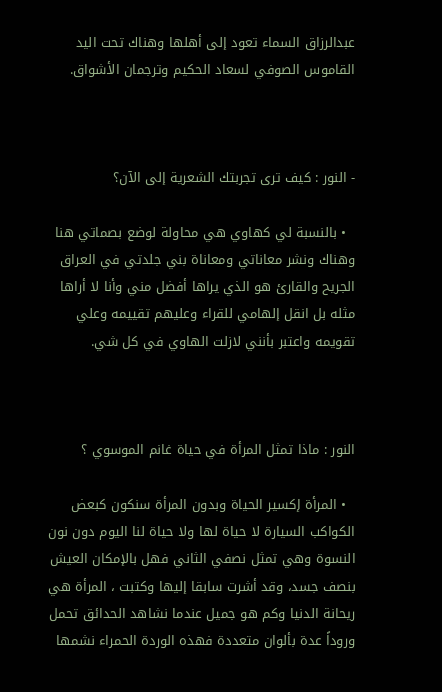عبدالرزاق السماء تعود إلى أهلها وهناك تحت اليد القاموس الصوفي لسعاد الحكيم وترجمان الأشواق.



- النور : كيف ترى تجربتك الشعرية إلى الآن؟

  • بالنسبة لي كهاوي هي محاولة لوضع بصماتي هنا وهناك ونشر معاناتي ومعاناة بني جلدتي في العراق الجريح والقارئ هو الذي يراها أفضل مني وأنا لا أراها مثله بل انقل إلهامي للقراء وعليهم تقييمه وعلي تقويمه واعتبر بأنني لازلت الهاوي في كل شي.



النور : ماذا تمثل المرأة في حياة غانم الموسوي ؟

  • المرأة إكسير الحياة وبدون المرأة سنكون كبعض الكواكب السيارة لا حياة لها ولا حياة لنا اليوم دون نون النسوة وهي تمثل نصفي الثاني فهل بالإمكان العيش بنصف جسد، وقد أشرت سابقا إليها وكتبت ، المرأة هي ريحانة الدنيا وكم هو جميل عندما نشاهد الحدائق تحمل وروداً عدة بألوان متعددة فهذه الوردة الحمراء نشمها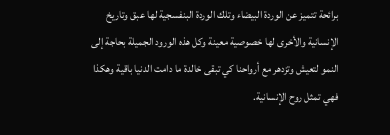برائحة تتميز عن الوردة البيضاء وتلك الوردة البنفسجية لها عبق وتاريخ الإنسانية والأخرى لها خصوصية معينة وكل هذه الورود الجميلة بحاجة إلى النمو لتعيش وتزدهر مع أرواحنا كي تبقى خالدة ما دامت الدنيا باقية وهكذا فهي تمثل روح الإنسانية.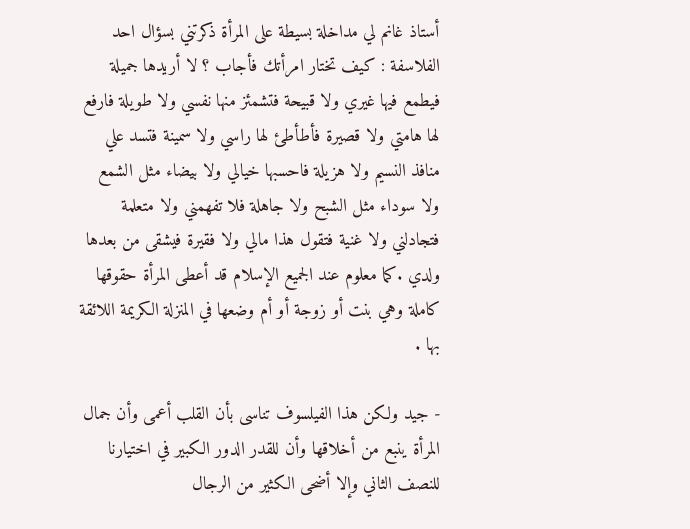أستاذ غانم لي مداخلة بسيطة على المرأة ذكرتني بسؤال احد الفلاسفة : كيف تختار امرأتك فأجاب ؟ لا أريدها جميلة فيطمع فيها غيري ولا قبيحة فتشمئز منها نفسي ولا طويلة فارفع لها هامتي ولا قصيرة فأطأطئ لها راسي ولا سمينة فتسد علي منافذ النسيم ولا هزيلة فاحسبها خيالي ولا بيضاء مثل الشمع ولا سوداء مثل الشبح ولا جاهلة فلا تفهمني ولا متعلمة فتجادلني ولا غنية فتقول هذا مالي ولا فقيرة فيشقى من بعدها ولدي .كما معلوم عند الجميع الإسلام قد أعطى المرأة حقوقها كاملة وهي بنت أو زوجة أو أم وضعها في المنزلة الكريمة اللائقة بها .

- جيد ولكن هذا الفيلسوف تناسى بأن القلب أعمى وأن جمال المرأة ينبع من أخلاقها وأن للقدر الدور الكبير في اختيارنا للنصف الثاني وإلا أضحى الكثير من الرجال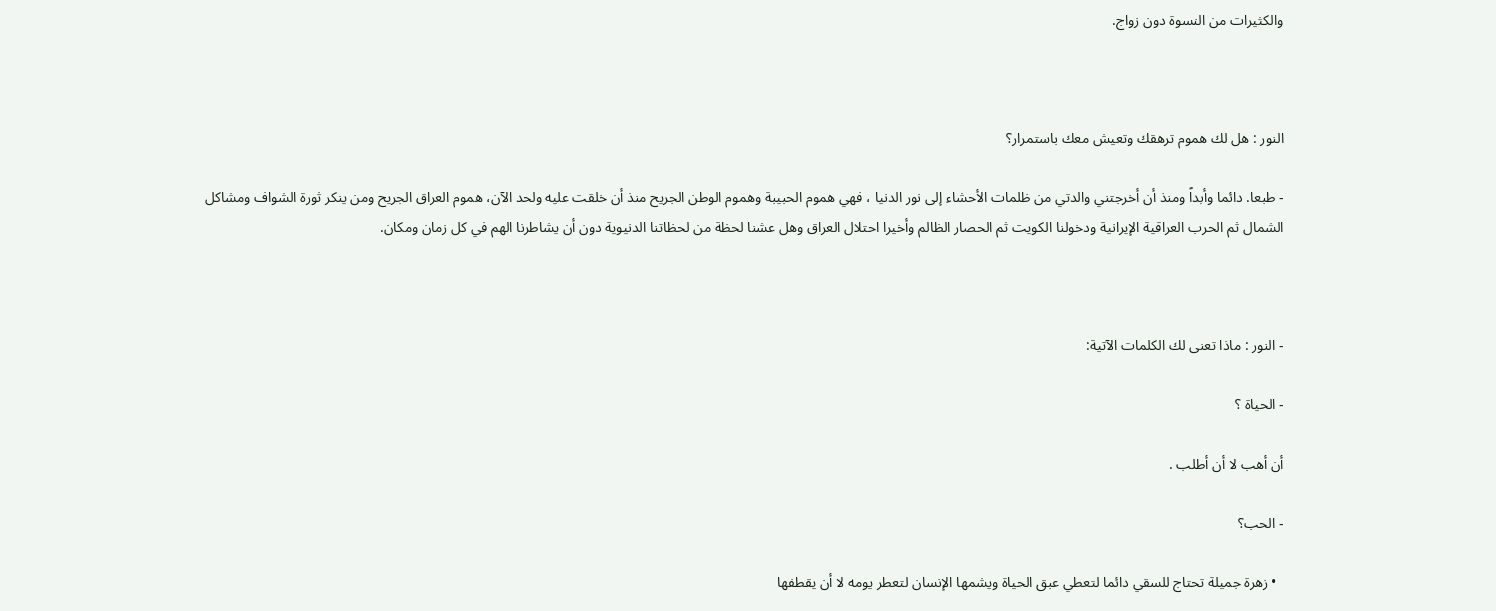والكثيرات من النسوة دون زواج.



النور : هل لك هموم ترهقك وتعيش معك باستمرار؟

- طبعا. دائما وأبداً ومنذ أن أخرجتني والدتي من ظلمات الأحشاء إلى نور الدنيا ، فهي هموم الحبيبة وهموم الوطن الجريح منذ أن خلقت عليه ولحد الآن، هموم العراق الجريح ومن ينكر ثورة الشواف ومشاكل الشمال ثم الحرب العراقية الإيرانية ودخولنا الكويت ثم الحصار الظالم وأخيرا احتلال العراق وهل عشنا لحظة من لحظاتنا الدنيوية دون أن يشاطرنا الهم في كل زمان ومكان.



- النور : ماذا تعنى لك الكلمات الآتية:

- الحياة ؟

أن أهب لا أن أطلب .

- الحب؟

  • زهرة جميلة تحتاج للسقي دائما لتعطي عبق الحياة ويشمها الإنسان لتعطر يومه لا أن يقطفها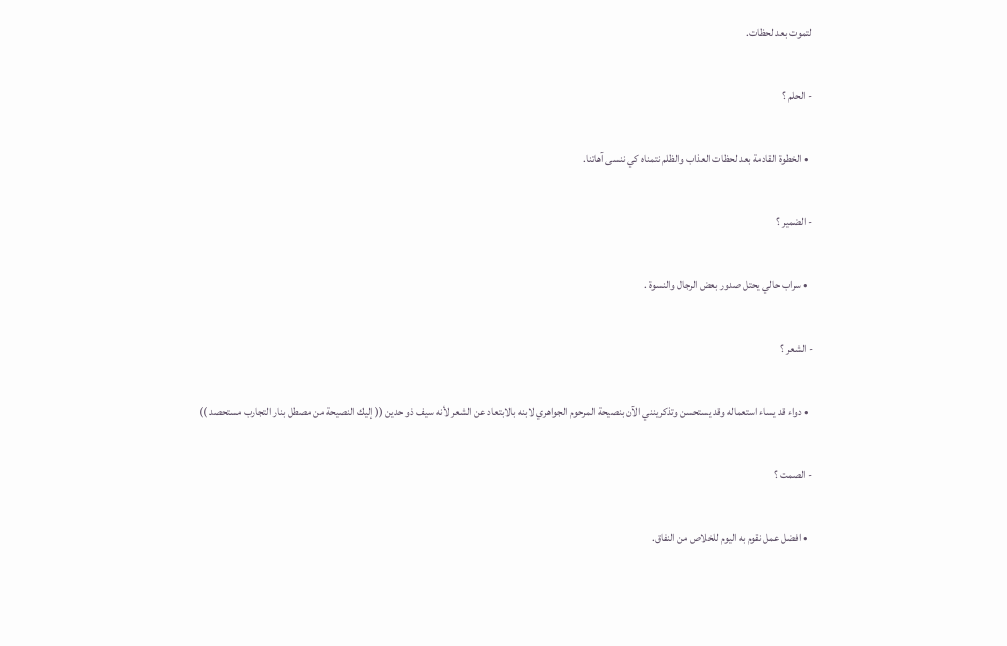لتموت بعد لحظات.

- الحلم ؟

  • الخطوة القادمة بعد لحظات العذاب والظلم نتمناه كي ننسى آهاتنا.

- الضمير ؟

  • سراب حالي يحتل صدور بعض الرجال والنسوة .

- الشعر ؟

  • دواء قد يساء استعماله وقد يستحسن وتذكرينني الآن بنصيحة المرحوم الجواهري لابنه بالابتعاد عن الشعر لأنه سيف ذو حدين (( إليك النصيحة من مصطل بنار التجارب مستحصد ))

- الصمت ؟

  • افضل عمل نقوم به اليوم للخلاص من النفاق.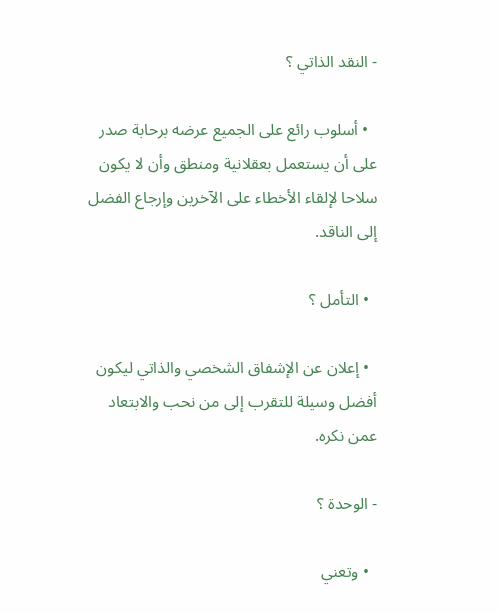- النقد الذاتي ؟

  • أسلوب رائع على الجميع عرضه برحابة صدر على أن يستعمل بعقلانية ومنطق وأن لا يكون سلاحا لإلقاء الأخطاء على الآخرين وإرجاع الفضل إلى الناقد.

  • التأمل ؟

  • إعلان عن الإشفاق الشخصي والذاتي ليكون أفضل وسيلة للتقرب إلى من نحب والابتعاد عمن نكره.

- الوحدة ؟

  • وتعني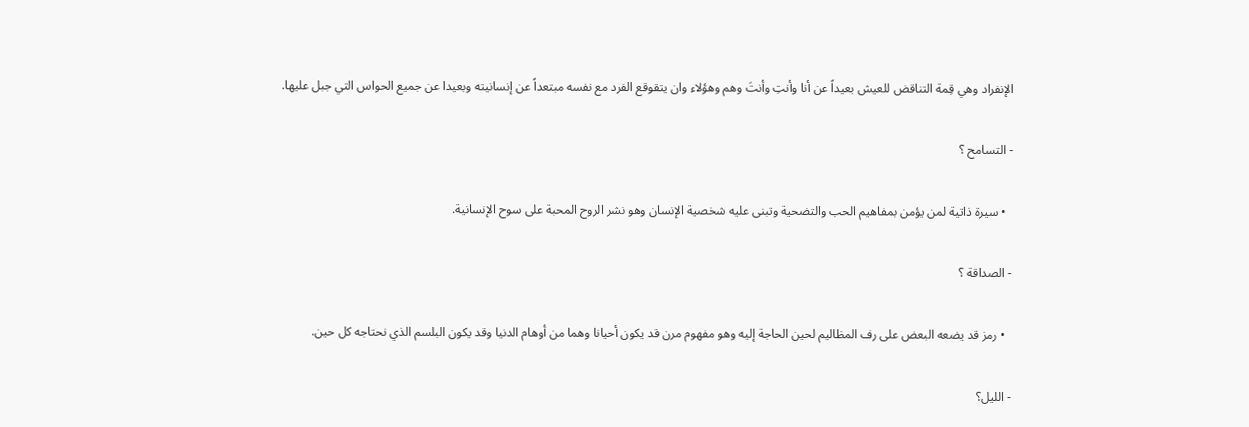الإنفراد وهي قِمة التناقض للعيش بعيداً عن أنا وأنتِ وأنتَ وهم وهؤلاء وان يتقوقع الفرد مع نفسه مبتعداً عن إنسانيته وبعيدا عن جميع الحواس التي جبل عليها.

- التسامح ؟

  • سيرة ذاتية لمن يؤمن بمفاهيم الحب والتضحية وتبنى عليه شخصية الإنسان وهو نشر الروح المحبة على سوح الإنسانية.

- الصداقة ؟

  • رمز قد يضعه البعض على رف المظاليم لحين الحاجة إليه وهو مفهوم مرن قد يكون أحيانا وهما من أوهام الدنيا وقد يكون البلسم الذي نحتاجه كل حين.

- الليل؟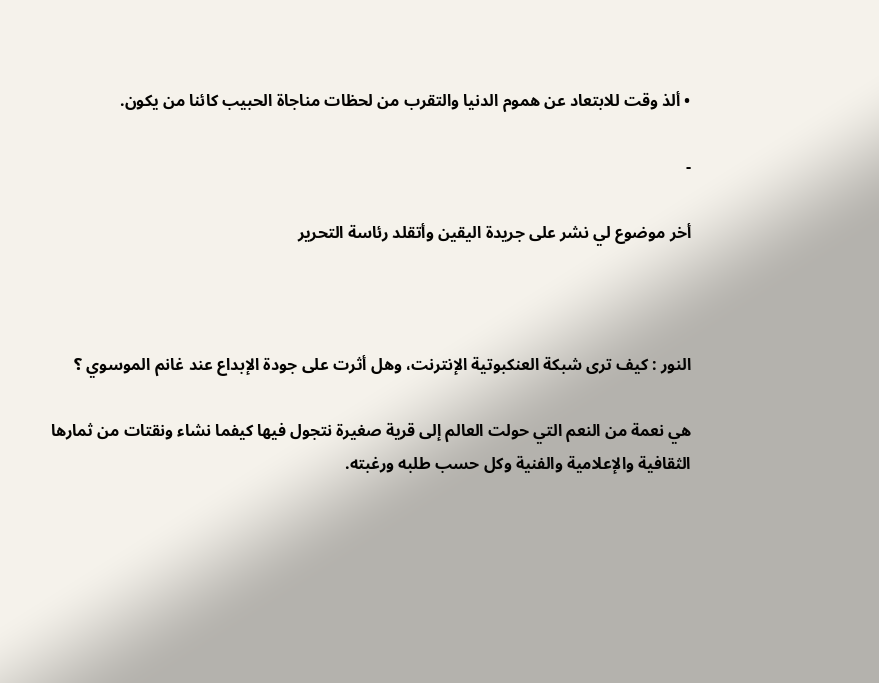• ألذ وقت للابتعاد عن هموم الدنيا والتقرب من لحظات مناجاة الحبيب كائنا من يكون.

-

أخر موضوع لي نشر على جريدة اليقين وأتقلد رئاسة التحرير



النور : كيف ترى شبكة العنكبوتية الإنترنت، وهل أثرت على جودة الإبداع عند غانم الموسوي ؟

هي نعمة من النعم التي حولت العالم إلى قرية صغيرة نتجول فيها كيفما نشاء ونقتات من ثمارها الثقافية والإعلامية والفنية وكل حسب طلبه ورغبته.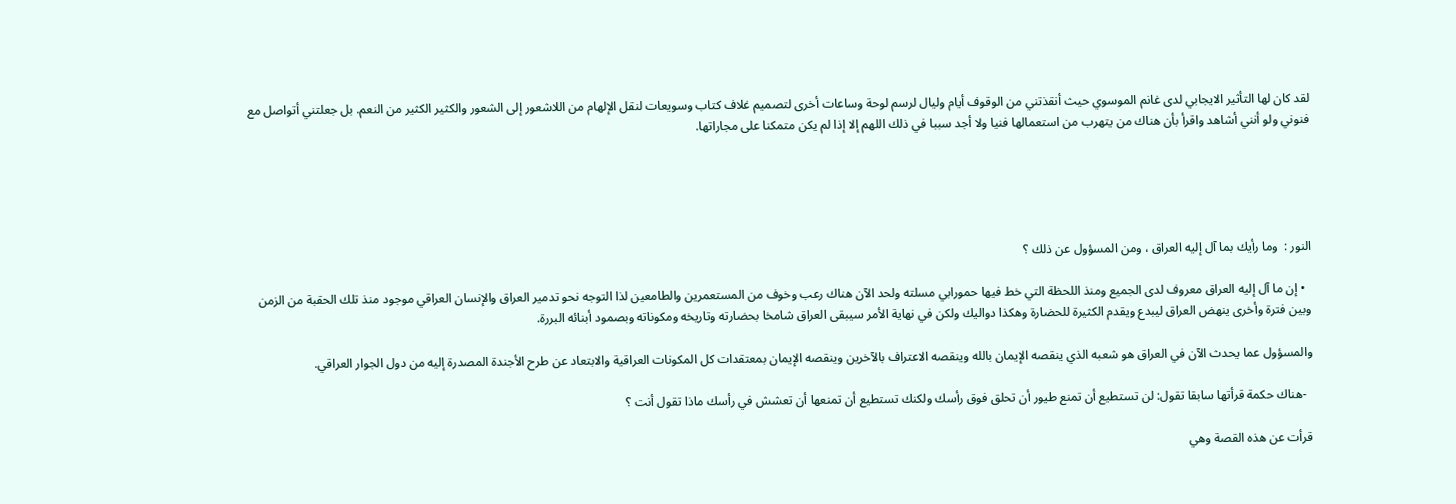لقد كان لها التأثير الايجابي لدى غانم الموسوي حيث أنقذتني من الوقوف أيام وليال لرسم لوحة وساعات أخرى لتصميم غلاف كتاب وسويعات لنقل الإلهام من اللاشعور إلى الشعور والكثير الكثير من النعم. بل جعلتني أتواصل مع فنوني ولو أنني أشاهد واقرأ بأن هناك من يتهرب من استعمالها فنيا ولا أجد سببا في ذلك اللهم إلا إذا لم يكن متمكنا على مجاراتها.





النور :  وما رأيك بما آل إليه العراق ، ومن المسؤول عن ذلك ؟

  • إن ما آل إليه العراق معروف لدى الجميع ومنذ اللحظة التي خط فيها حمورابي مسلته ولحد الآن هناك رعب وخوف من المستعمرين والطامعين لذا التوجه نحو تدمير العراق والإنسان العراقي موجود منذ تلك الحقبة من الزمن وبين فترة وأخرى ينهض العراق ليبدع ويقدم الكثيرة للحضارة وهكذا دواليك ولكن في نهاية الأمر سيبقى العراق شامخا بحضارته وتاريخه ومكوناته وبصمود أبنائه البررة.

والمسؤول عما يحدث الآن في العراق هو شعبه الذي ينقصه الإيمان بالله وينقصه الاعتراف بالآخرين وينقصه الإيمان بمعتقدات كل المكونات العراقية والابتعاد عن طرح الأجندة المصدرة إليه من دول الجوار العراقي.

  -هناك حكمة قرأتها سابقا تقول: لن تستطيع أن تمنع طيور أن تحلق فوق رأسك ولكنك تستطيع أن تمنعها أن تعشش في رأسك ماذا تقول أنت ؟

قرأت عن هذه القصة وهي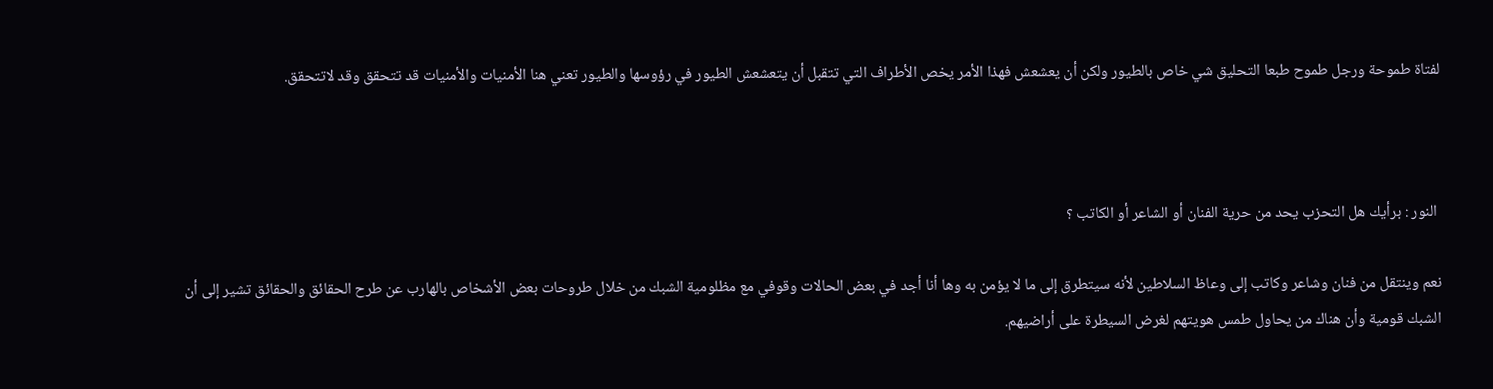لفتاة طموحة ورجل طموح طبعا التحليق شي خاص بالطيور ولكن أن يعشعش فهذا الأمر يخص الأطراف التي تتقبل أن يتعشعش الطيور في رؤوسها والطيور تعني هنا الأمنيات والأمنيات قد تتحقق وقد لاتتحقق.



 النور : برأيك هل التحزب يحد من حرية الفنان أو الشاعر أو الكاتب ؟

نعم وينتقل من فنان وشاعر وكاتب إلى وعاظ السلاطين لأنه سيتطرق إلى ما لا يؤمن به وها أنا أجد في بعض الحالات وقوفي مع مظلومية الشبك من خلال طروحات بعض الأشخاص بالهارب عن طرح الحقائق والحقائق تشير إلى أن الشبك قومية وأن هناك من يحاول طمس هويتهم لغرض السيطرة على أراضيهم.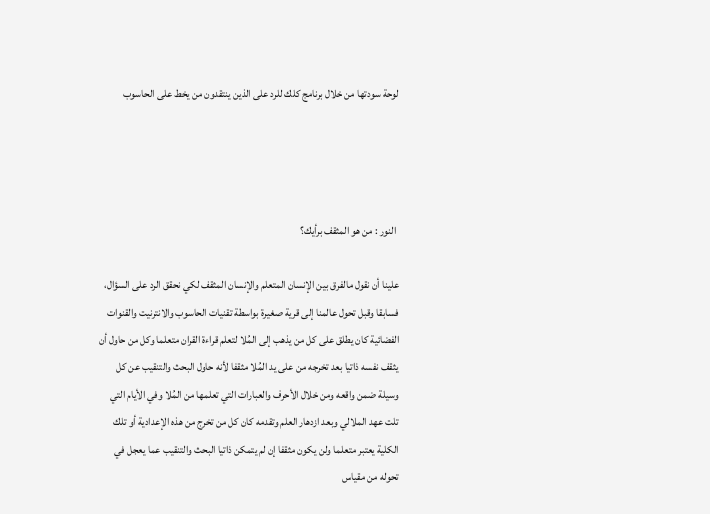لوحة سودتها من خلال برنامج كلك للرد على الذين ينتقدون من يخط على الحاسوب




 النور : من هو المثقف برأيك؟

علينا أن نقول مالفرق بين الإنسان المتعلم والإنسان المثقف لكي نحقق الرد على السؤال، فسابقا وقبل تحول عالمنا إلى قرية صغيرة بواسطة تقنيات الحاسوب والانترنيت والقنوات الفضائية كان يطلق على كل من يذهب إلى المُلا لتعلم قراءة القران متعلما وكل من حاول أن يثقف نفسه ذاتيا بعد تخرجه من على يد المُلا مثقفا لأنه حاول البحث والتنقيب عن كل وسيلة ضمن واقعه ومن خلال الأحرف والعبارات التي تعلمها من المُلا وفي الأيام التي تلت عهد الملالي وبعد ازدهار العلم وتقدمه كان كل من تخرج من هذه الإعدادية أو تلك الكلية يعتبر متعلما ولن يكون مثقفا إن لم يتمكن ذاتيا البحث والتنقيب عما يعجل في تحوله من مقياس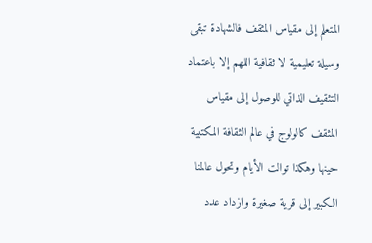المتعلم إلى مقياس المثقف فالشهادة تبقى وسيلة تعليمية لا ثقافية اللهم إلا باعتماد التثقيف الذاتي للوصول إلى مقياس المثقف كالولوج في عالم الثقافة المكتبية حينها وهكذا توالت الأيام وتحول عالمنا الكبير إلى قرية صغيرة وازداد عدد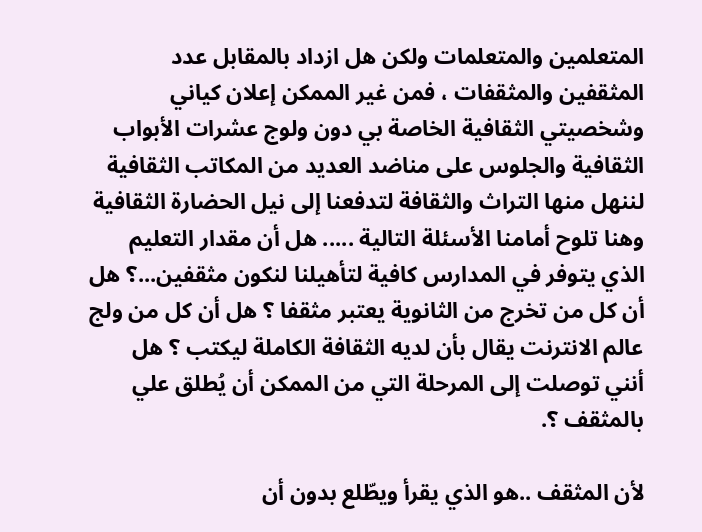المتعلمين والمتعلمات ولكن هل ازداد بالمقابل عدد المثقفين والمثقفات ، فمن غير الممكن إعلان كياني وشخصيتي الثقافية الخاصة بي دون ولوج عشرات الأبواب الثقافية والجلوس على مناضد العديد من المكاتب الثقافية لننهل منها التراث والثقافة لتدفعنا إلى نيل الحضارة الثقافية وهنا تلوح أمامنا الأسئلة التالية ..... هل أن مقدار التعليم الذي يتوفر في المدارس كافية لتأهيلنا لنكون مثقفين...؟ هل أن كل من تخرج من الثانوية يعتبر مثقفا ؟ هل أن كل من ولج عالم الانترنت يقال بأن لديه الثقافة الكاملة ليكتب ؟ هل أنني توصلت إلى المرحلة التي من الممكن أن يُطلق علي بالمثقف ؟.

لأن المثقف ..هو الذي يقرأ ويطّلع بدون أن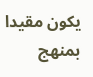يكون مقيدا بمنهج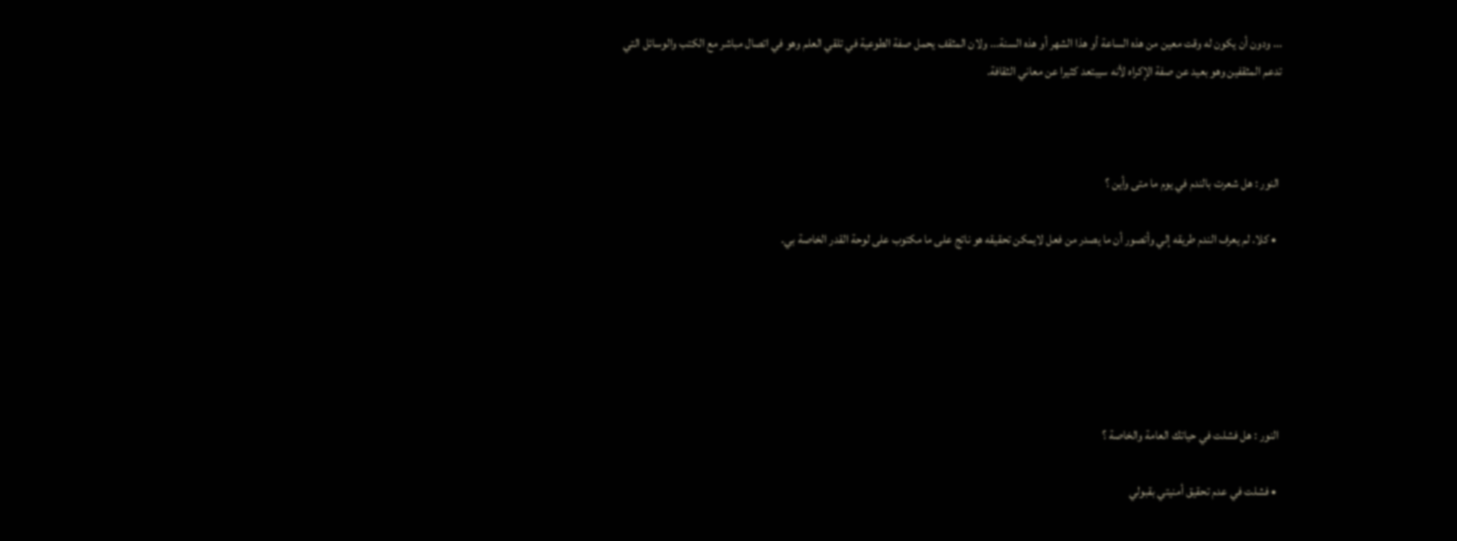... ودون أن يكون له وقت معين من هذه الساعة أو هذا الشهر أو هذه السنة... ولان المثقف يحمل صفة الطوعية في تلقي العلم وهو في اتصال مباشر مع الكتب والوسائل التي تدعم المثقفين وهو بعيد عن صفة الإكراه لأنه سيبتعد كثيرا عن معاني الثقافة.



 النور : هل شعرت بالندم في يوم ما متى وأين ؟

  • كلا. لم يعرف الندم طريقه إلي وأتصور أن ما يصدر من فعل لايمكن تحقيقه هو ناتج على ما مكتوب على لوحة القدر الخاصة بي.






 النور : هل فشلت في حياتك العامة والخاصة ؟

  • فشلت في عدم تحقيق أمنيتي بقبولي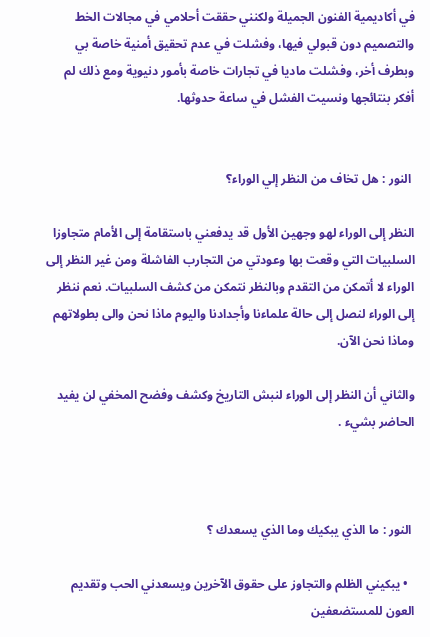في أكاديمية الفنون الجميلة ولكنني حققت أحلامي في مجالات الخط والتصميم دون قبولي فيها، وفشلت في عدم تحقيق أمنية خاصة بي وبطرف أخر، وفشلت ماديا في تجارات خاصة بأمور دنيوية ومع ذلك لم أفكر بنتائجها ونسيت الفشل في ساعة حدوثها.


 النور : هل تخاف من النظر إلي الوراء؟

النظر إلى الوراء لهو وجهين الأول قد يدفعني باستقامة إلى الأمام متجاوزا السلبيات التي وقعت بها وعودتي من التجارب الفاشلة ومن غير النظر إلى الوراء لا أتمكن من التقدم وبالنظر نتمكن من كشف السلبيات. نعم ننظر إلى الوراء لنصل إلى حالة علماءنا وأجدادنا واليوم ماذا نحن والى بطولاتهم وماذا نحن الآن.

والثاني أن النظر إلى الوراء لنبش التاريخ وكشف وفضح المخفي لن يفيد الحاضر بشيء .



 النور : ما الذي يبكيك وما الذي يسعدك ؟

  • يبكيني الظلم والتجاوز على حقوق الآخرين ويسعدني الحب وتقديم العون للمستضعفين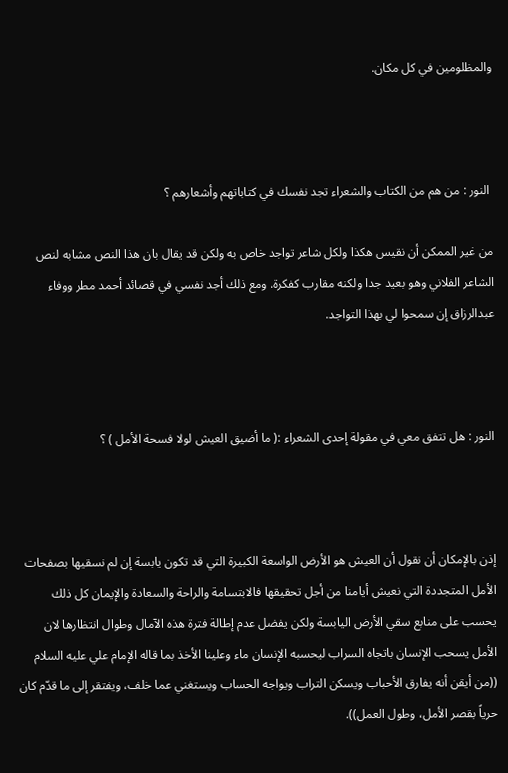والمظلومين في كل مكان.



 النور : من هم من الكتاب والشعراء تجد نفسك في كتاباتهم وأشعارهم ؟

من غير الممكن أن نقيس هكذا ولكل شاعر تواجد خاص به ولكن قد يقال بان هذا النص مشابه لنص الشاعر الفلاني وهو بعيد جدا ولكنه مقارب كفكرة. ومع ذلك أجد نفسي في قصائد أحمد مطر ووفاء عبدالرزاق إن سمحوا لي بهذا التواجد.



النور : هل تتفق معي في مقولة إحدى الشعراء :( ما أضيق العيش لولا فسحة الأمل ) ؟



إذن بالإمكان أن نقول أن العيش هو الأرض الواسعة الكبيرة التي قد تكون يابسة إن لم نسقيها بصفحات الأمل المتجددة التي نعيش أيامنا من أجل تحقيقها فالابتسامة والراحة والسعادة والإيمان كل ذلك يحسب على منابع سقي الأرض اليابسة ولكن يفضل عدم إطالة فترة هذه الآمال وطوال انتظارها لان الأمل يسحب الإنسان باتجاه السراب ليحسبه الإنسان ماء وعلينا الأخذ بما قاله الإمام علي عليه السلام ((من أيقن أنه يفارق الأحباب ويسكن التراب ويواجه الحساب ويستغني عما خلف، ويفتقر إلى ما قدّم كان حرياً بقصر الأمل، وطول العمل)).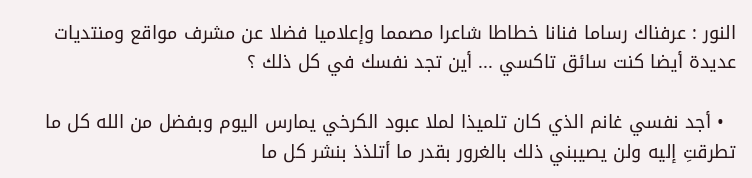النور : عرفناك رساما فنانا خطاطا شاعرا مصمما وإعلاميا فضلا عن مشرف مواقع ومنتديات عديدة أيضا كنت سائق تاكسي ... أين تجد نفسك في كل ذلك ؟

  • أجد نفسي غانم الذي كان تلميذا لملا عبود الكرخي يمارس اليوم وبفضل من الله كل ما تطرقتِ إليه ولن يصيبني ذلك بالغرور بقدر ما أتلذذ بنشر كل ما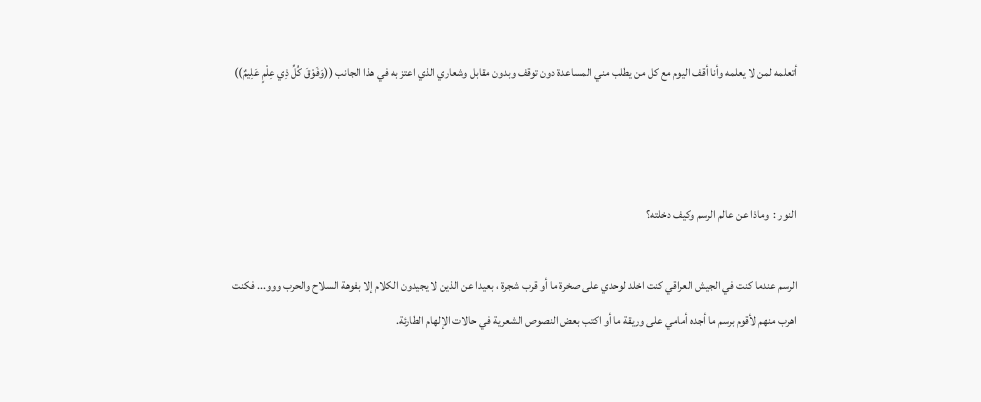أتعلمه لمن لا يعلمه وأنا أقف اليوم مع كل من يطلب مني المساعدة دون توقف وبدون مقابل وشعاري الذي اعتز به في هذا الجانب ((وَفَوْقَ كُلِّ ذِي عِلْمٍ عَلِيمٌ))



النور :  وماذا عن عالم الرسم وكيف دخلته؟

الرسم عندما كنت في الجيش العراقي كنت اخلد لوحدي على صخرة ما أو قرب شجرة ، بعيدا عن الذين لا يجيدون الكلام إلا بفوهة السلاح والحرب ووو... فكنت اهرب منهم لأقوم برسم ما أجده أمامي على وريقة ما أو اكتب بعض النصوص الشعرية في حالات الإلهام الطارئة.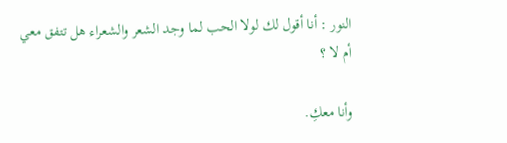النور : أنا أقول لك لولا الحب لما وجد الشعر والشعراء هل تتفق معي أم لا ؟

وأنا معكِ.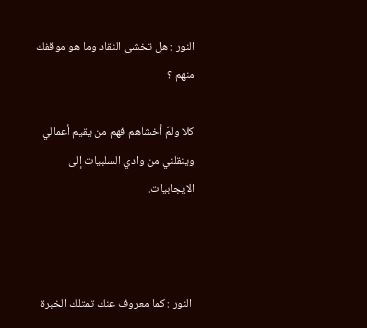النور : هل تخشى النقاد وما هو موقفك منهم ؟

كلا ولمَ أخشاهم فهم من يقيم أعمالي وينقلني من وادي السلبيات إلى الايجابيات.



 النور : كما معروف عنك تمتلك الخبرة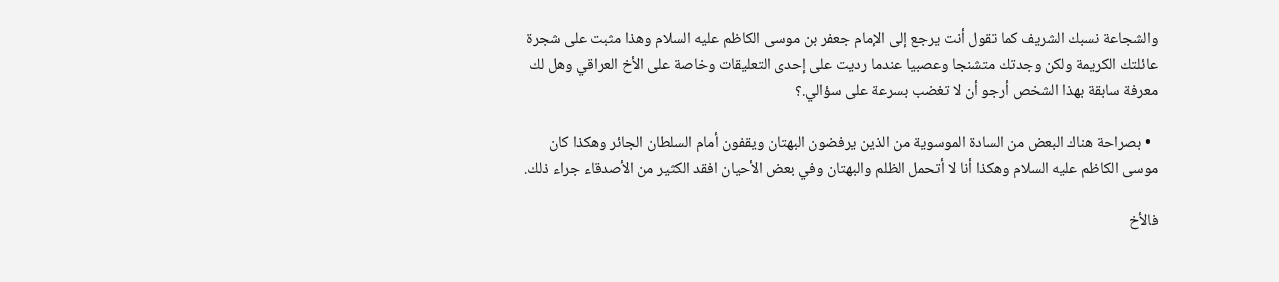والشجاعة نسبك الشريف كما تقول أنت يرجع إلى الإمام جعفر بن موسى الكاظم عليه السلام وهذا مثبت على شجرة عائلتك الكريمة ولكن وجدتك متشنجا وعصبيا عندما رديت على إحدى التعليقات وخاصة على الأخ العراقي وهل لك معرفة سابقة بهذا الشخص أرجو أن لا تغضب بسرعة على سؤالي.؟

  • بصراحة هناك البعض من السادة الموسوية من الذين يرفضون البهتان ويقفون أمام السلطان الجائر وهكذا كان موسى الكاظم عليه السلام وهكذا أنا لا أتحمل الظلم والبهتان وفي بعض الأحيان افقد الكثير من الأصدقاء جراء ذلك.

فالأخ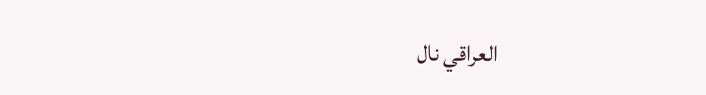العراقي نال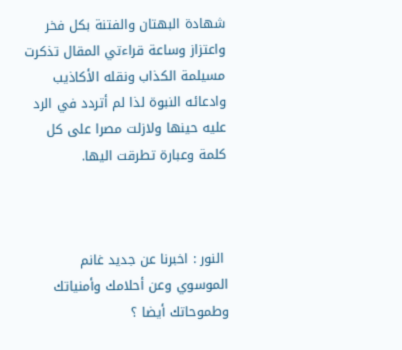شهادة البهتان والفتنة بكل فخر واعتزاز وساعة قراءتي المقال تذكرت مسيلمة الكذاب ونقله الأكاذيب وادعائه النبوة لذا لم أتردد في الرد عليه حينها ولازلت مصرا على كل كلمة وعبارة تطرقت اليها.



 النور : اخبرنا عن جديد غانم الموسوي وعن أحلامك وأمنياتك وطموحاتك أيضا ؟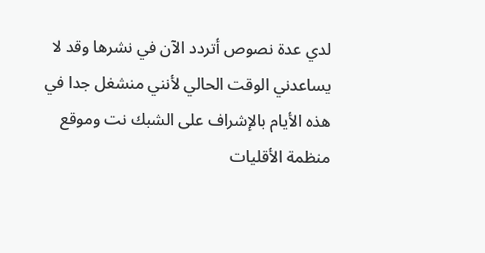لدي عدة نصوص أتردد الآن في نشرها وقد لا يساعدني الوقت الحالي لأنني منشغل جدا في هذه الأيام بالإشراف على الشبك نت وموقع منظمة الأقليات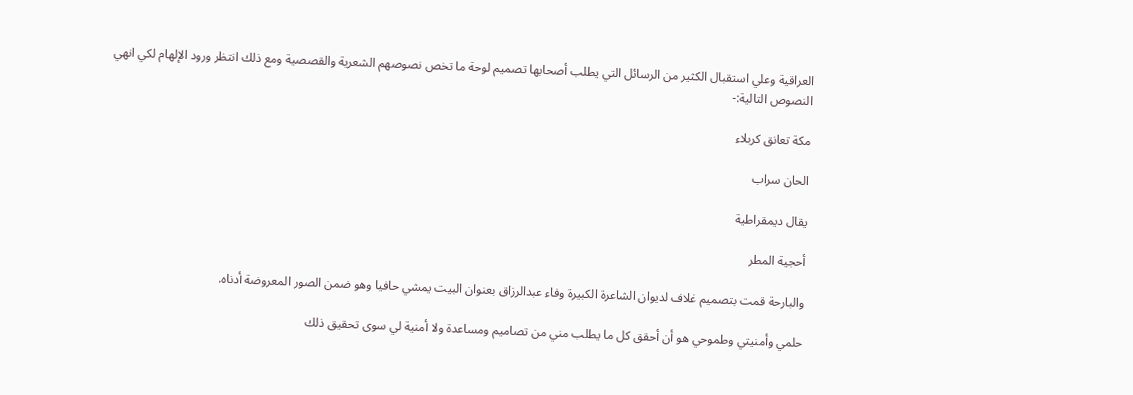العراقية وعلي استقبال الكثير من الرسائل التي يطلب أصحابها تصميم لوحة ما تخص نصوصهم الشعرية والقصصية ومع ذلك انتظر ورود الإلهام لكي انهي النصوص التالية:-

مكة تعانق كربلاء

الحان سراب

يقال ديمقراطية

أحجية المطر

والبارحة قمت بتصميم غلاف لديوان الشاعرة الكبيرة وفاء عبدالرزاق بعنوان البيت يمشي حافيا وهو ضمن الصور المعروضة أدناه.

حلمي وأمنيتي وطموحي هو أن أحقق كل ما يطلب مني من تصاميم ومساعدة ولا أمنية لي سوى تحقيق ذلك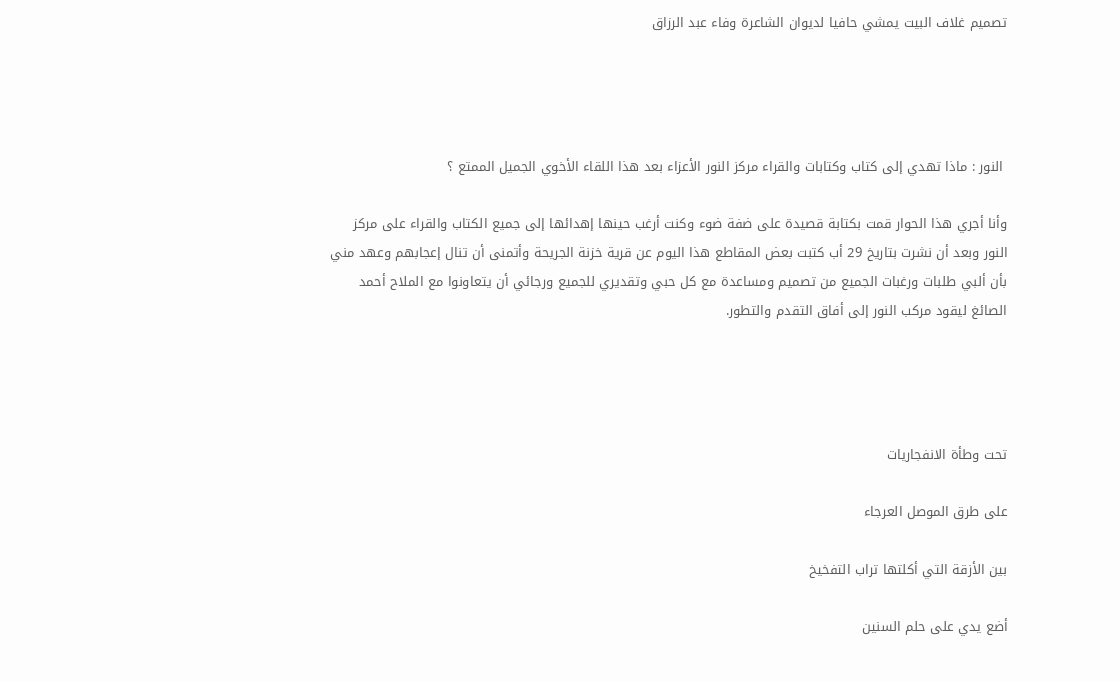تصميم غلاف البيت يمشي حافيا لديوان الشاعرة وفاء عبد الرزاق




 النور : ماذا تهدي إلى كتاب وكتابات والقراء مركز النور الأعزاء بعد هذا اللقاء الأخوي الجميل الممتع ؟

وأنا أجري هذا الحوار قمت بكتابة قصيدة على ضفة ضوء وكنت أرغب حينها إهدائها إلى جميع الكتاب والقراء على مركز النور وبعد أن نشرت بتاريخ 29 أب كتبت بعض المقاطع هذا اليوم عن قرية خزنة الجريحة وأتمنى أن تنال إعجابهم وعهد مني بأن ألبي طلبات ورغبات الجميع من تصميم ومساعدة مع كل حبي وتقديري للجميع ورجائي أن يتعاونوا مع الملاح أحمد الصائغ ليقود مركب النور إلى أفاق التقدم والتطور.




تحت وطأة الانفجاريات

على طرق الموصل العرجاء

بين الأزقة التي أكلتها تراب التفخيخ

أضع يدي على حلم السنين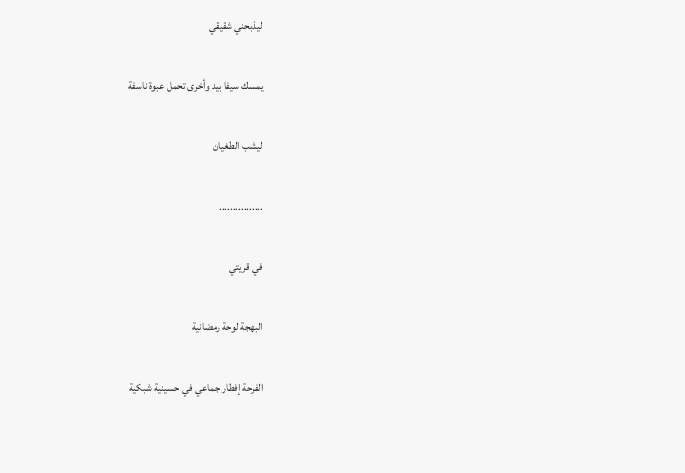ليذبحني شقيقي

يمسك سيفا بيد وأخرى تحمل عبوة ناسفة

ليشب الطغيان

................

في قريتي

البهجة لوحة رمضانية

الفرحة إفطار جماعي في حسينية شبكية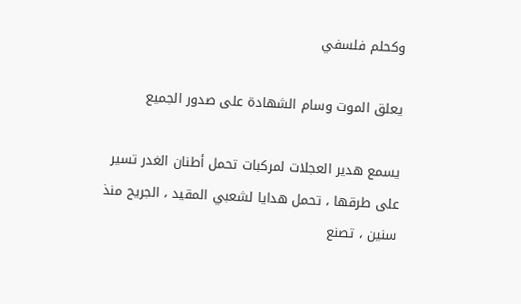وكحلم فلسفي

يعلق الموت وسام الشهادة على صدور الجميع

يسمع هدير العجلات لمركبات تحمل أطنان الغدر تسير على طرقها ، تحمل هدايا لشعبي المقيد ، الجريح منذ سنين ، تصنع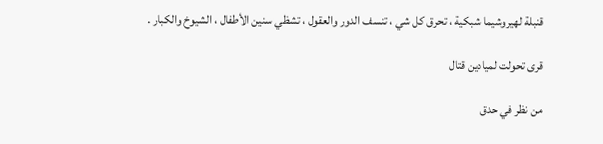قنبلة لهيروشيما شبكية ، تحرق كل شي ، تنسف الدور والعقول ، تشظي سنين الأطفال ، الشيوخ والكبار .

قرى تحولت لميادين قتال

من نظر في حدق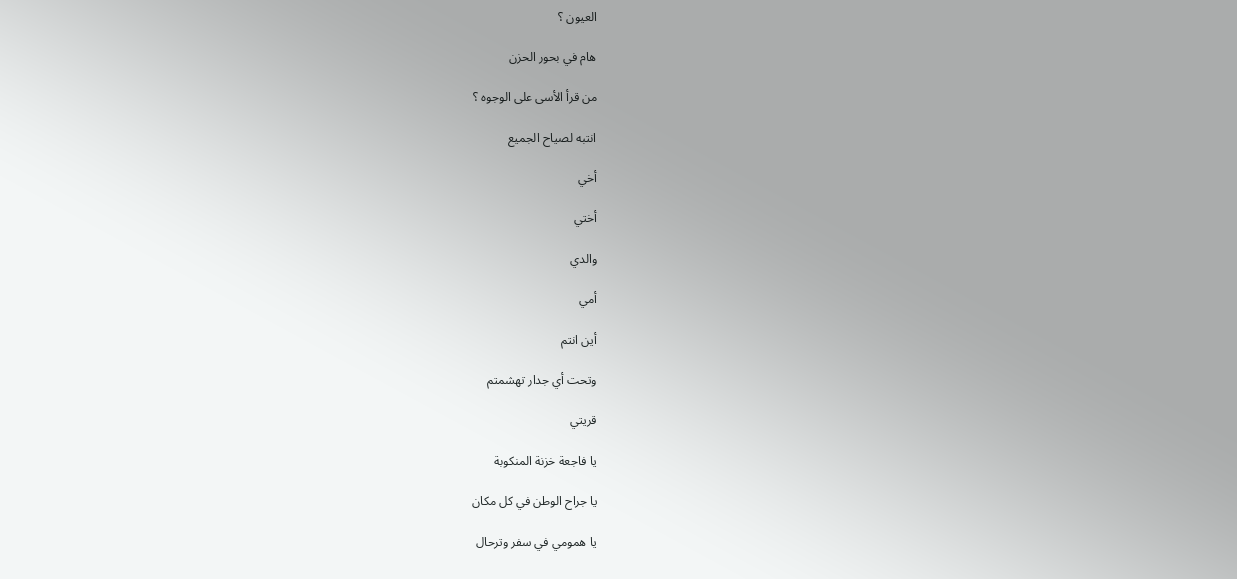العيون ؟

هام في بحور الحزن

من قرأ الأسى على الوجوه ؟

انتبه لصياح الجميع

أخي

أختي

والدي

أمي

أين انتم

وتحت أي جدار تهشمتم

قريتي

يا فاجعة خزنة المنكوبة

يا جراح الوطن في كل مكان

يا همومي في سفر وترحال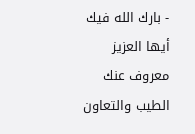- بارك الله فيك أيها العزيز معروف عنك الطيب والتعاون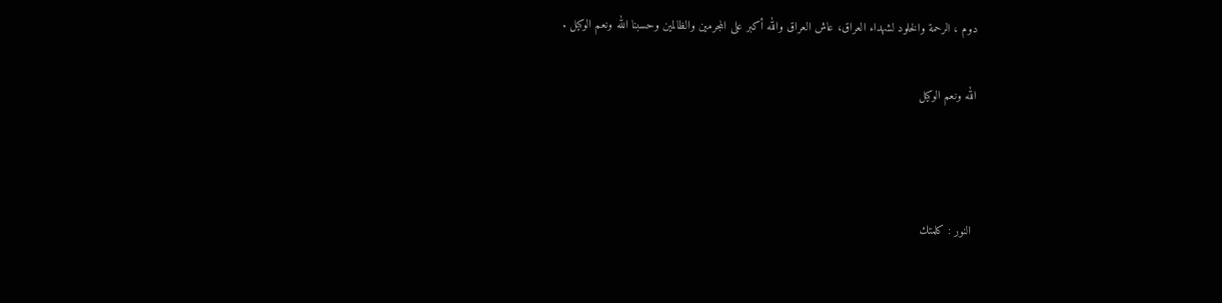دوم ، الرحمة والخلود لشهداء العراق، عاش العراق والله أكبر على المجرمين والظالمين وحسبنا الله ونعم الوكيل .

الله ونعم الوكيل



 النور : كلمتك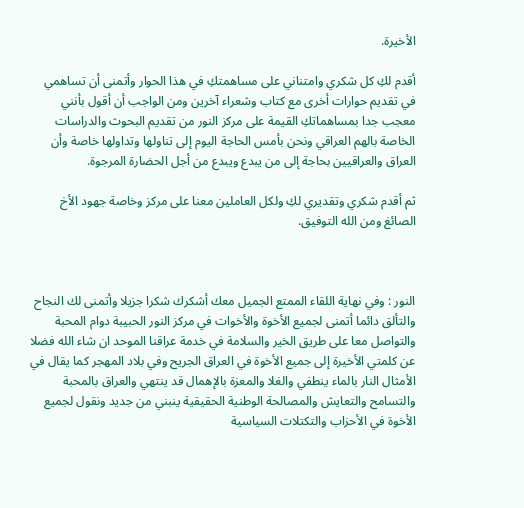الأخيرة.

أقدم لكِ كل شكري وامتناني على مساهمتكِ في هذا الحوار وأتمنى أن تساهمي في تقديم حوارات أخرى مع كتاب وشعراء آخرين ومن الواجب أن أقول بأنني معجب جدا بمساهماتكِ القيمة على مركز النور من تقديم البحوث والدراسات الخاصة بالهم العراقي ونحن بأمس الحاجة اليوم إلى تناولها وتداولها خاصة وأن العراق والعراقيين بحاجة إلى من يبدع ويبدع من أجل الحضارة المرجوة.

ثم أقدم شكري وتقديري لكِ ولكل العاملين معنا على مركز وخاصة جهود الأخ الصائغ ومن الله التوفيق.



النور : وفي نهاية اللقاء الممتع الجميل معك أشكرك شكرا جزيلا وأتمنى لك النجاح والتألق دائما أتمنى لجميع الأخوة والأخوات في مركز النور الحبيبة دوام المحبة والتواصل معا على طريق الخير والسلامة في خدمة عراقنا الموحد ان شاء الله فضلا عن كلمتي الأخيرة إلى جميع الأخوة في العراق الجريح وفي بلاد المهجر كما يقال في الأمثال النار بالماء ينطفي والغلا والمعزة بالإهمال قد ينتهي والعراق بالمحبة والتسامح والتعايش والمصالحة الوطنية الحقيقية ينبني من جديد ونقول لجميع الأخوة في الأحزاب والتكتلات السياسية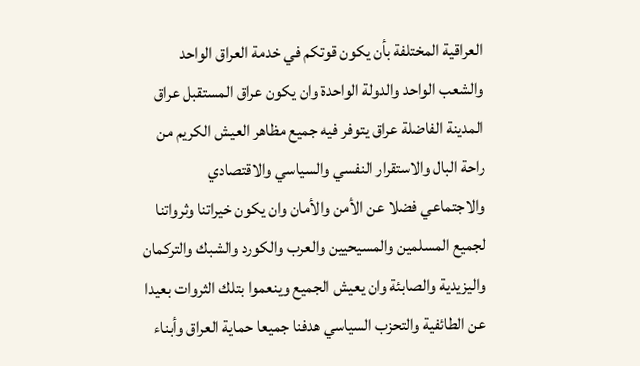العراقية المختلفة بأن يكون قوتكم في خدمة العراق الواحد والشعب الواحد والدولة الواحدة وان يكون عراق المستقبل عراق المدينة الفاضلة عراق يتوفر فيه جميع مظاهر العيش الكريم من راحة البال والاستقرار النفسي والسياسي والاقتصادي والاجتماعي فضلا عن الأمن والأمان وان يكون خيراتنا وثرواتنا لجميع المسلمين والمسيحيين والعرب والكورد والشبك والتركمان واليزيدية والصابئة وان يعيش الجميع وينعموا بتلك الثروات بعيدا عن الطائفية والتحزب السياسي هدفنا جميعا حماية العراق وأبناء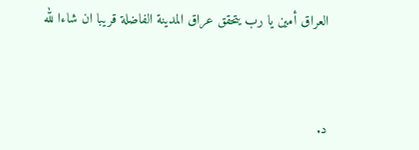العراق أمين يا رب يتحقق عراق المدينة الفاضلة قريبا ان شاءا لله



د.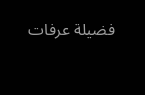فضيلة عرفات